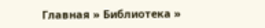Главная » Библиотека »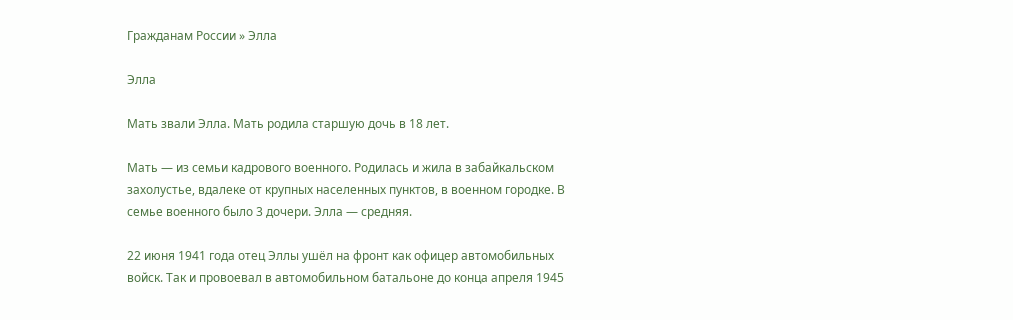Гражданам России » Элла

Элла

Мать звали Элла. Мать родила старшую дочь в 18 лет.

Мать — из семьи кадрового военного. Родилась и жила в забайкальском захолустье, вдалеке от крупных населенных пунктов, в военном городке. В семье военного было 3 дочери. Элла — средняя.

22 июня 1941 года отец Эллы ушёл на фронт как офицер автомобильных войск. Так и провоевал в автомобильном батальоне до конца апреля 1945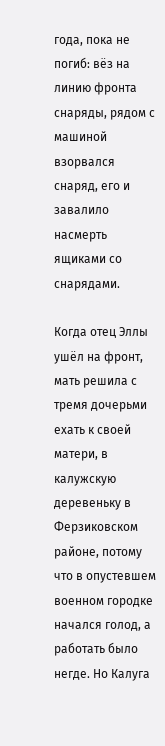года, пока не погиб: вёз на линию фронта снаряды, рядом с машиной взорвался снаряд, его и завалило насмерть ящиками со снарядами.

Когда отец Эллы ушёл на фронт, мать решила с тремя дочерьми ехать к своей матери, в калужскую деревеньку в Ферзиковском районе, потому что в опустевшем военном городке начался голод, а работать было негде. Но Калуга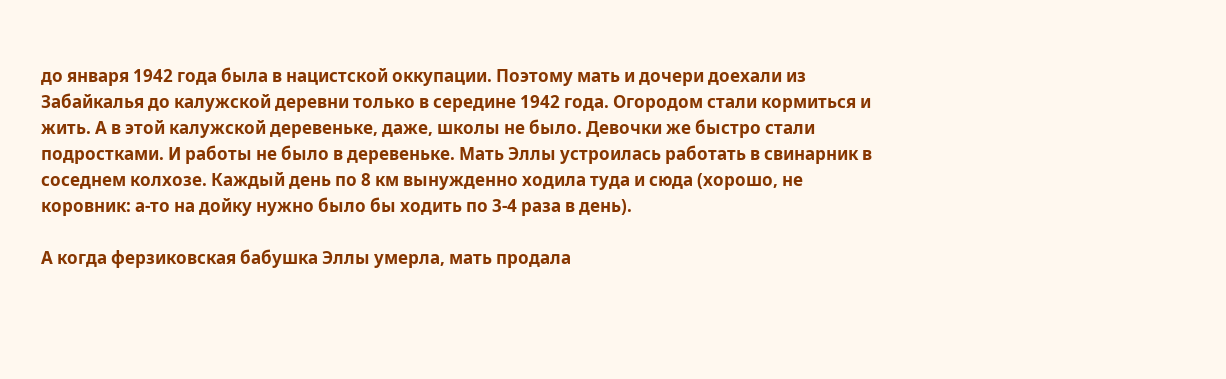до января 1942 года была в нацистской оккупации. Поэтому мать и дочери доехали из Забайкалья до калужской деревни только в середине 1942 года. Огородом стали кормиться и жить. А в этой калужской деревеньке, даже, школы не было. Девочки же быстро стали подростками. И работы не было в деревеньке. Мать Эллы устроилась работать в свинарник в соседнем колхозе. Каждый день по 8 км вынужденно ходила туда и сюда (хорошо, не коровник: а-то на дойку нужно было бы ходить по 3-4 раза в день).

А когда ферзиковская бабушка Эллы умерла, мать продала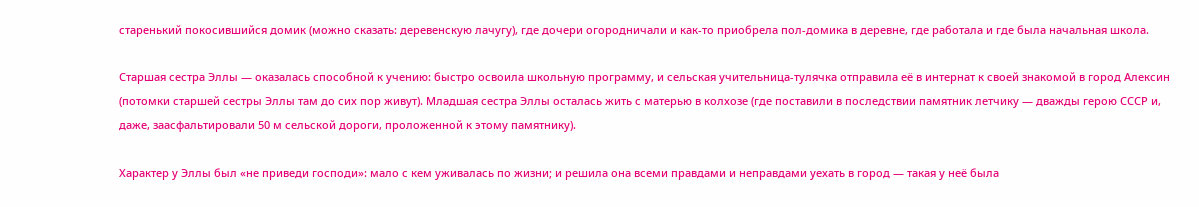старенький покосившийся домик (можно сказать: деревенскую лачугу), где дочери огородничали и как-то приобрела пол-домика в деревне, где работала и где была начальная школа.

Старшая сестра Эллы — оказалась способной к учению: быстро освоила школьную программу, и сельская учительница-тулячка отправила её в интернат к своей знакомой в город Алексин (потомки старшей сестры Эллы там до сих пор живут). Младшая сестра Эллы осталась жить с матерью в колхозе (где поставили в последствии памятник летчику — дважды герою СССР и, даже, заасфальтировали 50 м сельской дороги, проложенной к этому памятнику).

Характер у Эллы был «не приведи господи»: мало с кем уживалась по жизни; и решила она всеми правдами и неправдами уехать в город — такая у неё была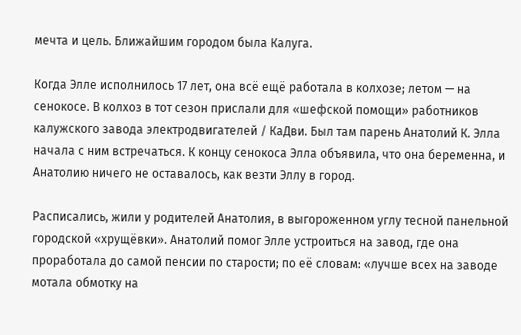мечта и цель. Ближайшим городом была Калуга.

Когда Элле исполнилось 17 лет, она всё ещё работала в колхозе; летом — на сенокосе. В колхоз в тот сезон прислали для «шефской помощи» работников калужского завода электродвигателей / КаДви. Был там парень Анатолий К. Элла начала с ним встречаться. К концу сенокоса Элла объявила, что она беременна, и Анатолию ничего не оставалось, как везти Эллу в город.

Расписались, жили у родителей Анатолия, в выгороженном углу тесной панельной городской «хрущёвки». Анатолий помог Элле устроиться на завод, где она проработала до самой пенсии по старости; по её словам: «лучше всех на заводе мотала обмотку на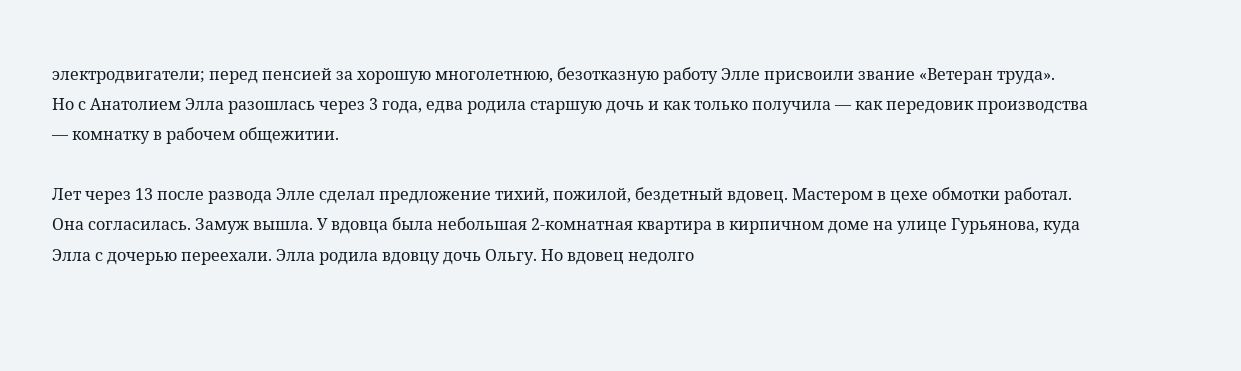электродвигатели; перед пенсией за хорошую многолетнюю, безотказную работу Элле присвоили звание «Ветеран труда».
Но с Анатолием Элла разошлась через 3 года, едва родила старшую дочь и как только получила — как передовик производства — комнатку в рабочем общежитии.

Лет через 13 после развода Элле сделал предложение тихий, пожилой, бездетный вдовец. Мастером в цехе обмотки работал. Она согласилась. Замуж вышла. У вдовца была небольшая 2-комнатная квартира в кирпичном доме на улице Гурьянова, куда Элла с дочерью переехали. Элла родила вдовцу дочь Ольгу. Но вдовец недолго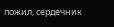пожил, сердечник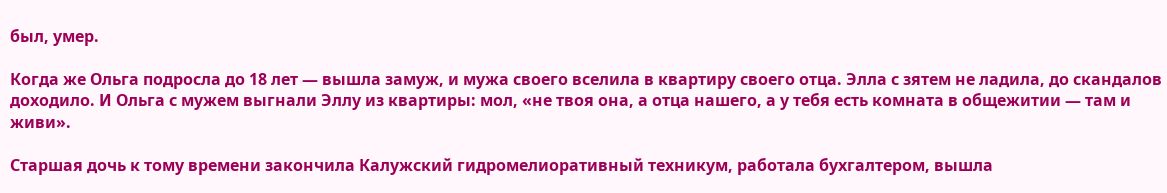был, умер.

Когда же Ольга подросла до 18 лет — вышла замуж, и мужа своего вселила в квартиру своего отца. Элла с зятем не ладила, до скандалов доходило. И Ольга с мужем выгнали Эллу из квартиры: мол, «не твоя она, а отца нашего, а у тебя есть комната в общежитии — там и живи».

Старшая дочь к тому времени закончила Калужский гидромелиоративный техникум, работала бухгалтером, вышла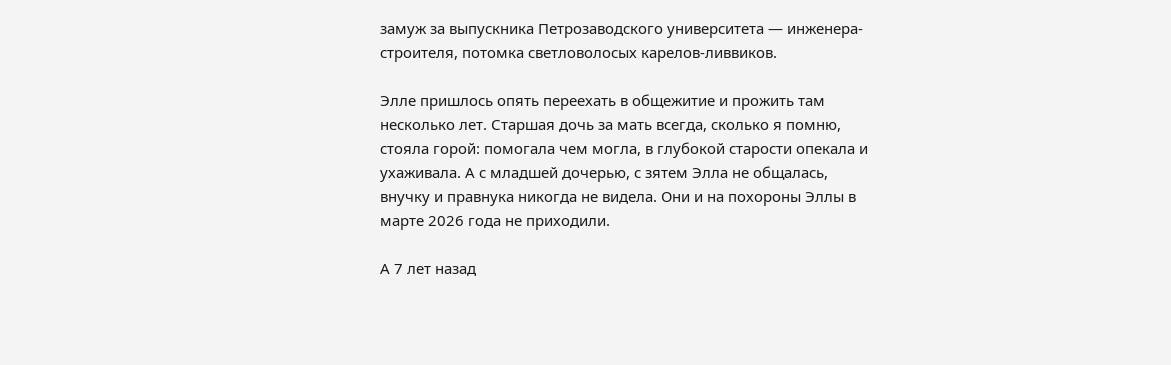замуж за выпускника Петрозаводского университета — инженера-строителя, потомка светловолосых карелов-ливвиков.

Элле пришлось опять переехать в общежитие и прожить там несколько лет. Старшая дочь за мать всегда, сколько я помню, стояла горой: помогала чем могла, в глубокой старости опекала и ухаживала. А с младшей дочерью, с зятем Элла не общалась, внучку и правнука никогда не видела. Они и на похороны Эллы в марте 2026 года не приходили.

А 7 лет назад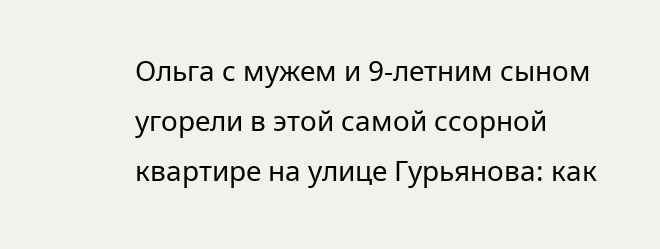Ольга с мужем и 9-летним сыном угорели в этой самой ссорной квартире на улице Гурьянова: как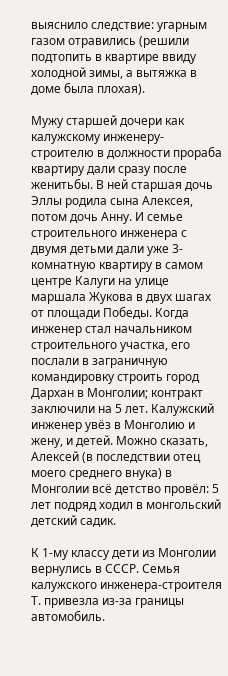выяснило следствие: угарным газом отравились (решили подтопить в квартире ввиду холодной зимы, а вытяжка в доме была плохая).

Мужу старшей дочери как калужскому инженеру-строителю в должности прораба квартиру дали сразу после женитьбы. В ней старшая дочь Эллы родила сына Алексея, потом дочь Анну. И семье строительного инженера с двумя детьми дали уже 3-комнатную квартиру в самом центре Калуги на улице маршала Жукова в двух шагах от площади Победы. Когда инженер стал начальником строительного участка, его послали в заграничную командировку строить город Дархан в Монголии; контракт заключили на 5 лет. Калужский инженер увёз в Монголию и жену, и детей. Можно сказать, Алексей (в последствии отец моего среднего внука) в Монголии всё детство провёл: 5 лет подряд ходил в монгольский детский садик.

К 1-му классу дети из Монголии вернулись в СССР. Семья калужского инженера-строителя Т. привезла из-за границы автомобиль.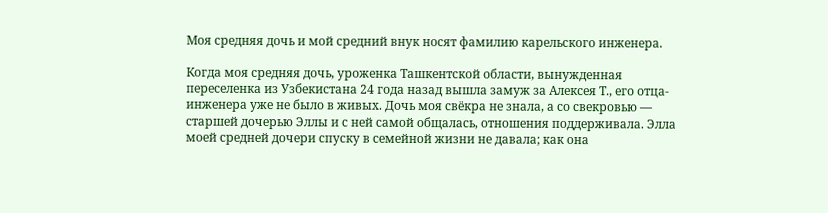Моя средняя дочь и мой средний внук носят фамилию карельского инженера.

Когда моя средняя дочь, уроженка Ташкентской области, вынужденная переселенка из Узбекистана 24 года назад вышла замуж за Алексея Т., его отца-инженера уже не было в живых. Дочь моя свёкра не знала, а со свекровью — старшей дочерью Эллы и с ней самой общалась, отношения поддерживала. Элла моей средней дочери спуску в семейной жизни не давала; как она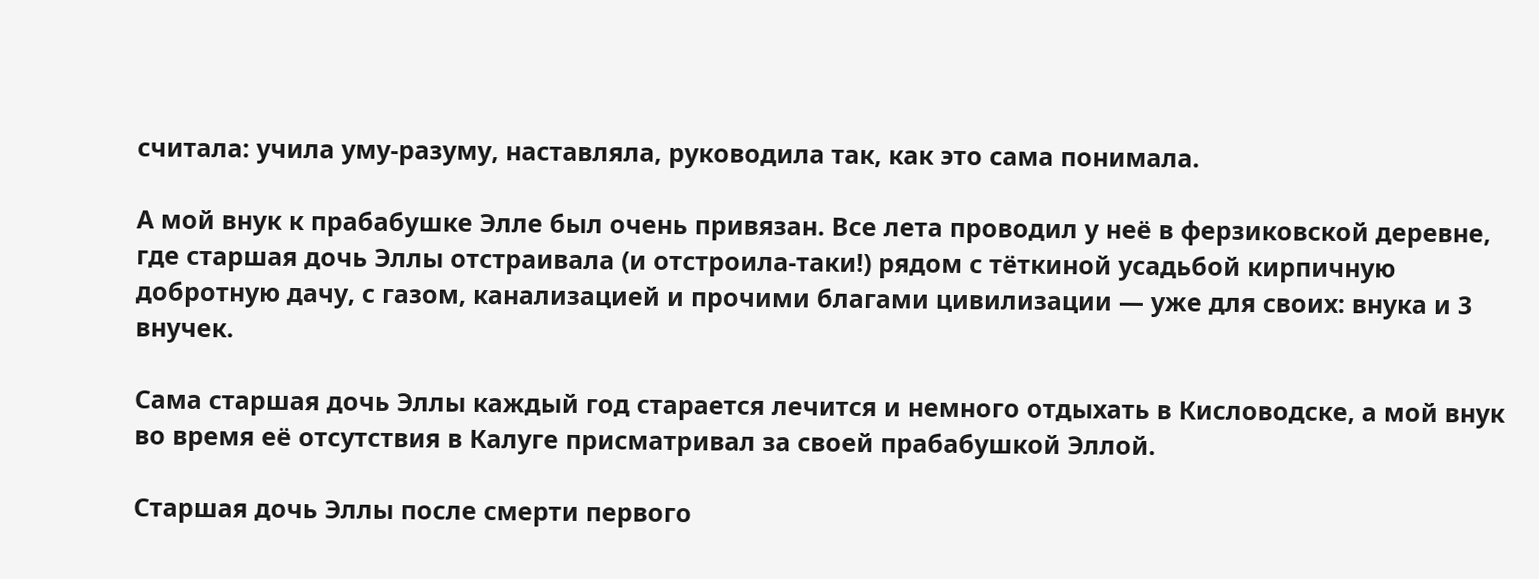считала: учила уму-разуму, наставляла, руководила так, как это сама понимала.

А мой внук к прабабушке Элле был очень привязан. Все лета проводил у неё в ферзиковской деревне, где старшая дочь Эллы отстраивала (и отстроила-таки!) рядом с тёткиной усадьбой кирпичную добротную дачу, с газом, канализацией и прочими благами цивилизации — уже для своих: внука и 3 внучек.

Сама старшая дочь Эллы каждый год старается лечится и немного отдыхать в Кисловодске, а мой внук во время её отсутствия в Калуге присматривал за своей прабабушкой Эллой.

Старшая дочь Эллы после смерти первого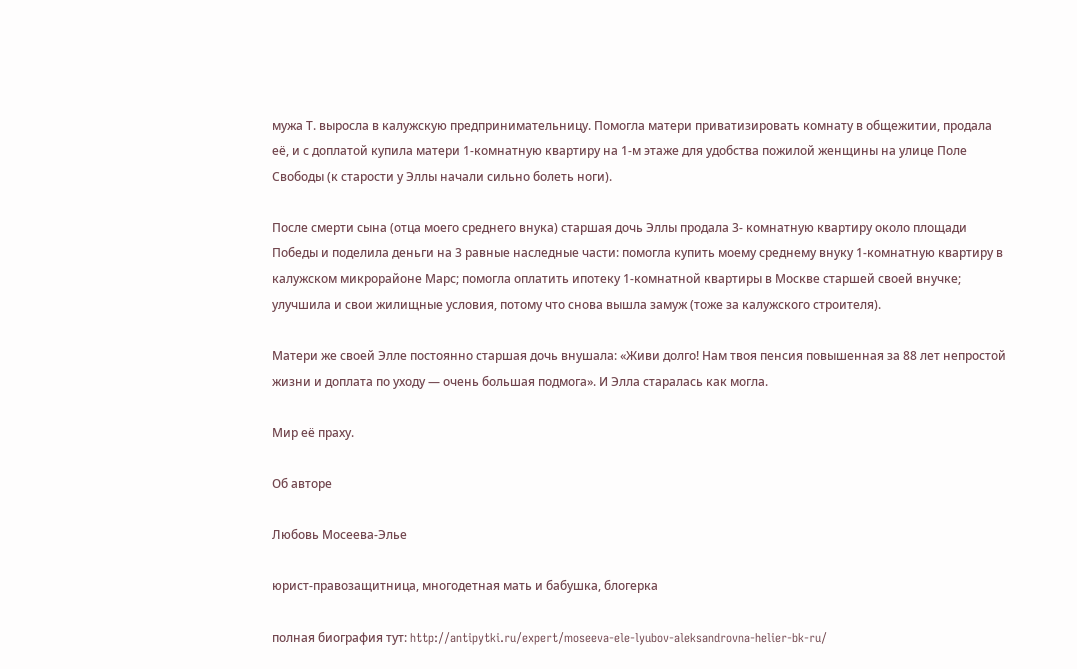мужа Т. выросла в калужскую предпринимательницу. Помогла матери приватизировать комнату в общежитии, продала её, и с доплатой купила матери 1-комнатную квартиру на 1-м этаже для удобства пожилой женщины на улице Поле Свободы (к старости у Эллы начали сильно болеть ноги).

После смерти сына (отца моего среднего внука) старшая дочь Эллы продала 3- комнатную квартиру около площади Победы и поделила деньги на 3 равные наследные части: помогла купить моему среднему внуку 1-комнатную квартиру в калужском микрорайоне Марс; помогла оплатить ипотеку 1-комнатной квартиры в Москве старшей своей внучке; улучшила и свои жилищные условия, потому что снова вышла замуж (тоже за калужского строителя).

Матери же своей Элле постоянно старшая дочь внушала: «Живи долго! Нам твоя пенсия повышенная за 88 лет непростой жизни и доплата по уходу — очень большая подмога». И Элла старалась как могла.

Мир её праху.

Об авторе

Любовь Мосеева-Элье

юрист-правозащитница, многодетная мать и бабушка, блогерка

полная биография тут: http://antipytki.ru/expert/moseeva-ele-lyubov-aleksandrovna-helier-bk-ru/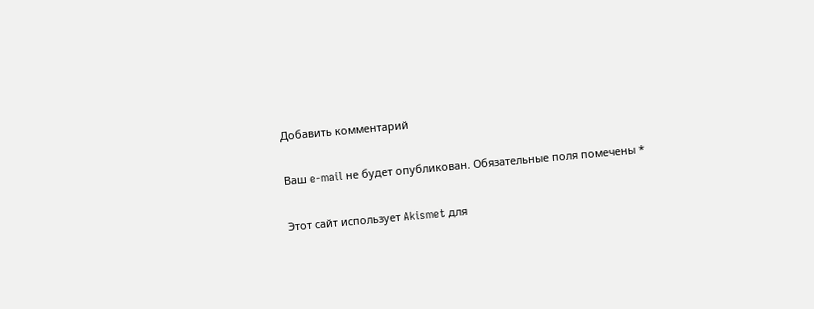Добавить комментарий

Ваш e-mail не будет опубликован. Обязательные поля помечены *

Этот сайт использует Akismet для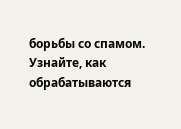борьбы со спамом. Узнайте, как обрабатываются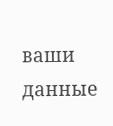ваши данные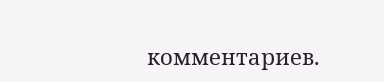комментариев.